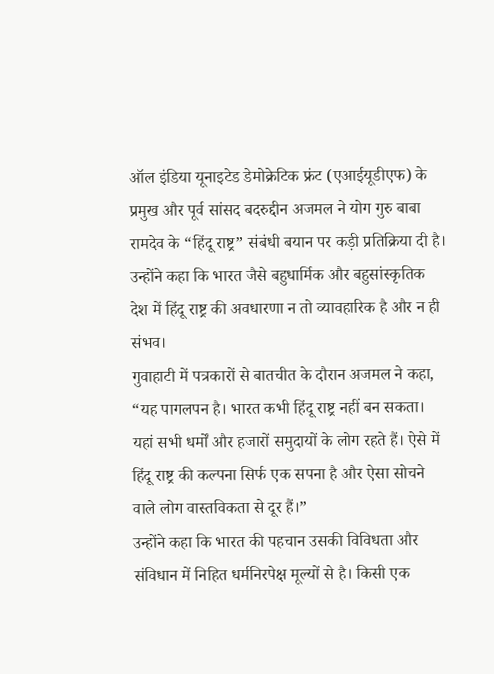ऑल इंडिया यूनाइटेड डेमोक्रेटिक फ्रंट (एआईयूडीएफ) के प्रमुख और पूर्व सांसद बदरुद्दीन अजमल ने योग गुरु बाबा रामदेव के “हिंदू राष्ट्र” संबंधी बयान पर कड़ी प्रतिक्रिया दी है। उन्होंने कहा कि भारत जैसे बहुधार्मिक और बहुसांस्कृतिक देश में हिंदू राष्ट्र की अवधारणा न तो व्यावहारिक है और न ही संभव।
गुवाहाटी में पत्रकारों से बातचीत के दौरान अजमल ने कहा, “यह पागलपन है। भारत कभी हिंदू राष्ट्र नहीं बन सकता। यहां सभी धर्मों और हजारों समुदायों के लोग रहते हैं। ऐसे में हिंदू राष्ट्र की कल्पना सिर्फ एक सपना है और ऐसा सोचने वाले लोग वास्तविकता से दूर हैं।”
उन्होंने कहा कि भारत की पहचान उसकी विविधता और संविधान में निहित धर्मनिरपेक्ष मूल्यों से है। किसी एक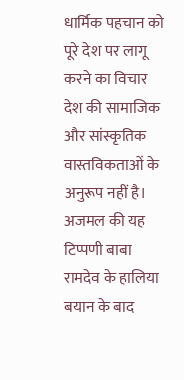धार्मिक पहचान को पूरे देश पर लागू करने का विचार देश की सामाजिक और सांस्कृतिक वास्तविकताओं के अनुरूप नहीं है।
अजमल की यह टिप्पणी बाबा रामदेव के हालिया बयान के बाद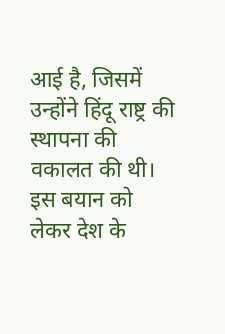आई है, जिसमें उन्होंने हिंदू राष्ट्र की स्थापना की वकालत की थी। इस बयान को लेकर देश के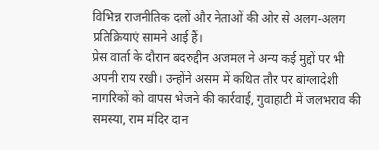विभिन्न राजनीतिक दलों और नेताओं की ओर से अलग-अलग प्रतिक्रियाएं सामने आई हैं।
प्रेस वार्ता के दौरान बदरुद्दीन अजमल ने अन्य कई मुद्दों पर भी अपनी राय रखी। उन्होंने असम में कथित तौर पर बांग्लादेशी नागरिकों को वापस भेजने की कार्रवाई, गुवाहाटी में जलभराव की समस्या, राम मंदिर दान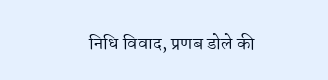निधि विवाद, प्रणब डोले की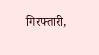गिरफ्तारी,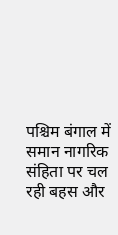पश्चिम बंगाल में समान नागरिक संहिता पर चल रही बहस और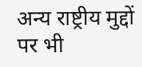अन्य राष्ट्रीय मुद्दों पर भी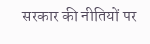सरकार की नीतियों पर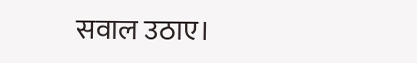सवाल उठाए।